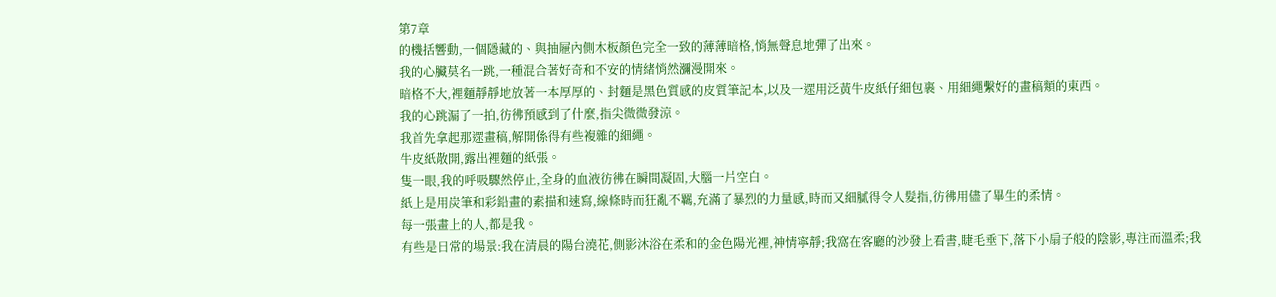第7章
的機括響動,一個隱藏的、與抽屜內側木板顏色完全一致的薄薄暗格,悄無聲息地彈了出來。
我的心臟莫名一跳,一種混合著好奇和不安的情緒悄然瀰漫開來。
暗格不大,裡麵靜靜地放著一本厚厚的、封麵是黑色質感的皮質筆記本,以及一遝用泛黃牛皮紙仔細包裹、用細繩繫好的畫稿類的東西。
我的心跳漏了一拍,彷彿預感到了什麼,指尖微微發涼。
我首先拿起那遝畫稿,解開係得有些複雜的細繩。
牛皮紙散開,露出裡麵的紙張。
隻一眼,我的呼吸驟然停止,全身的血液彷彿在瞬間凝固,大腦一片空白。
紙上是用炭筆和彩鉛畫的素描和速寫,線條時而狂亂不羈,充滿了暴烈的力量感,時而又細膩得令人髮指,彷彿用儘了畢生的柔情。
每一張畫上的人,都是我。
有些是日常的場景:我在清晨的陽台澆花,側影沐浴在柔和的金色陽光裡,神情寧靜;我窩在客廳的沙發上看書,睫毛垂下,落下小扇子般的陰影,專注而溫柔;我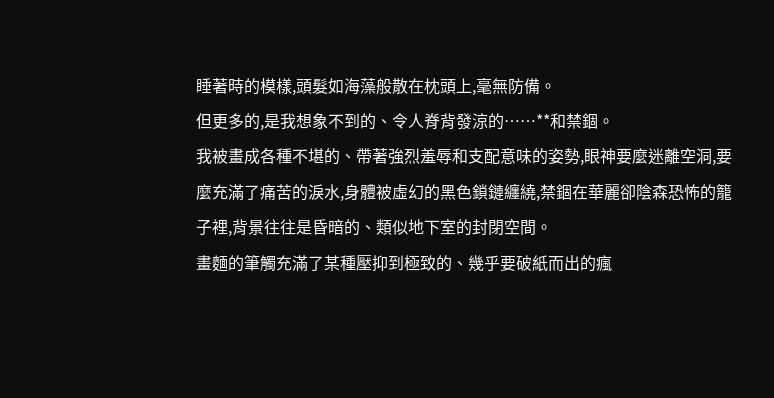睡著時的模樣,頭髮如海藻般散在枕頭上,毫無防備。
但更多的,是我想象不到的、令人脊背發涼的……**和禁錮。
我被畫成各種不堪的、帶著強烈羞辱和支配意味的姿勢,眼神要麼迷離空洞,要麼充滿了痛苦的淚水,身體被虛幻的黑色鎖鏈纏繞,禁錮在華麗卻陰森恐怖的籠子裡,背景往往是昏暗的、類似地下室的封閉空間。
畫麵的筆觸充滿了某種壓抑到極致的、幾乎要破紙而出的瘋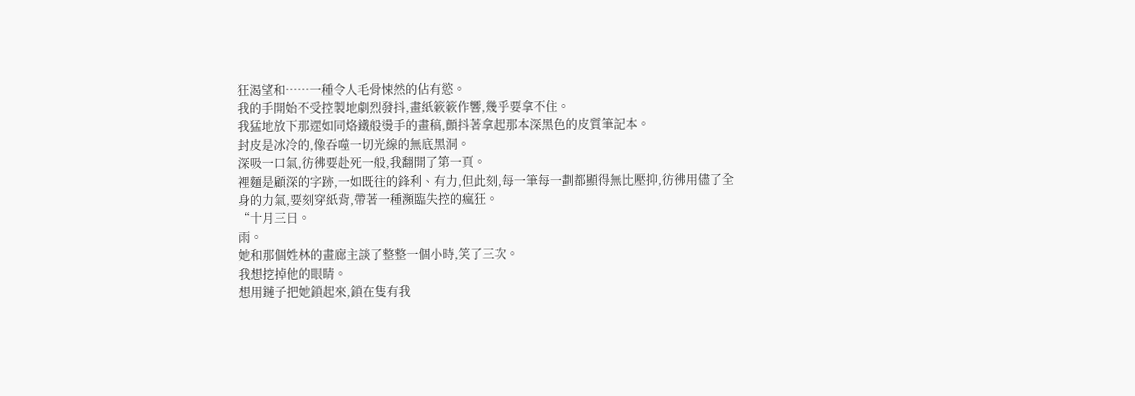狂渴望和……一種令人毛骨悚然的佔有慾。
我的手開始不受控製地劇烈發抖,畫紙簌簌作響,幾乎要拿不住。
我猛地放下那遝如同烙鐵般燙手的畫稿,顫抖著拿起那本深黑色的皮質筆記本。
封皮是冰冷的,像吞噬一切光線的無底黑洞。
深吸一口氣,彷彿要赴死一般,我翻開了第一頁。
裡麵是顧深的字跡,一如既往的鋒利、有力,但此刻,每一筆每一劃都顯得無比壓抑,彷彿用儘了全身的力氣,要刻穿紙背,帶著一種瀕臨失控的瘋狂。
“十月三日。
雨。
她和那個姓林的畫廊主談了整整一個小時,笑了三次。
我想挖掉他的眼睛。
想用鏈子把她鎖起來,鎖在隻有我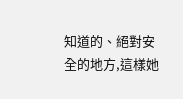知道的、絕對安全的地方,這樣她